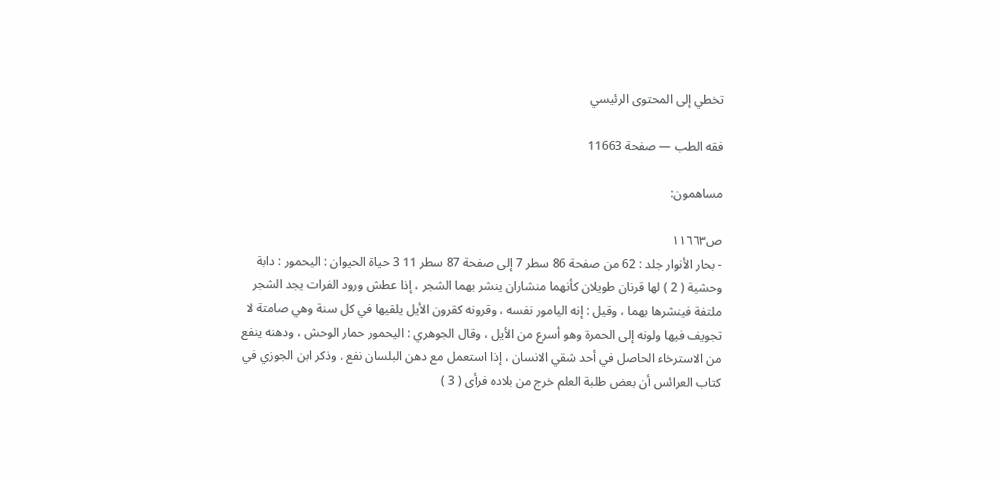تخطي إلى المحتوى الرئيسي

فقه الطب — صفحة 11663

مساهمون:

ص١١٦٦٣
- بحار الأنوار جلد : 62 من صفحة 86 سطر 7 إلى صفحة 87 سطر 11 3 حياة الحيوان : اليحمور : دابة وحشية ( 2 ) لها قرنان طويلان كأنهما منشاران ينشر بهما الشجر ، إذا عطش ورود الفرات يجد الشجر ملتفة فينشرها بهما ، وقيل : إنه اليامور نفسه ، وقرونه كقرون الأيل يلقيها في كل سنة وهي صامتة لا تجويف فيها ولونه إلى الحمرة وهو أسرع من الأيل ، وقال الجوهري : اليحمور حمار الوحش ، ودهنه ينفع من الاسترخاء الحاصل في أحد شقي الانسان ، إذا استعمل مع دهن البلسان نفع . وذكر ابن الجوزي في كتاب العرائس أن بعض طلبة العلم خرج من بلاده فرأى ( 3 )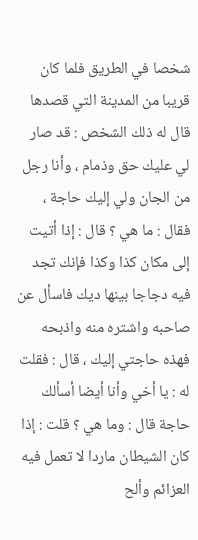شخصا في الطريق فلما كان قريبا من المدينة التي قصدها قال له ذلك الشخص : قد صار لي عليك حق وذمام ، وأنا رجل من الجان ولي إليك حاجة ، فقال : ما هي ؟ قال : إذا أتيت إلى مكان كذا وكذا فإنك تجد فيه دجاجا بينها ديك فاسأل عن صاحبه واشتره منه واذبحه فهذه حاجتي إليك ، قال : فقلت له : يا أخي وأنا أيضا أسألك حاجة قال : وما هي ؟ قلت : إذا كان الشيطان ماردا لا تعمل فيه العزائم وألح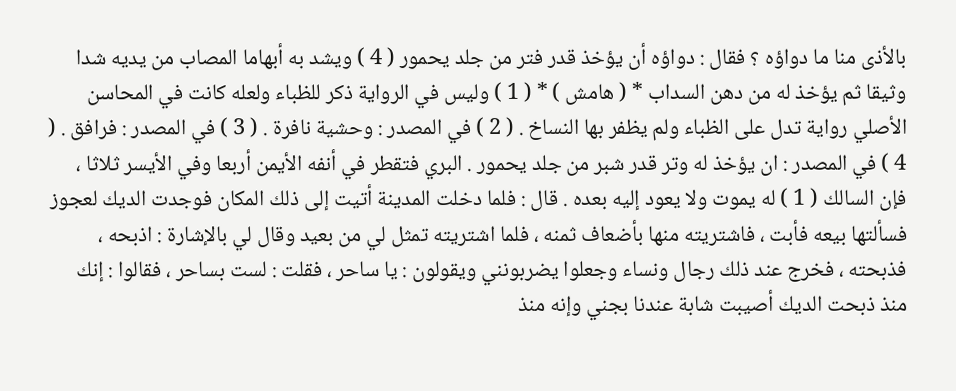بالأذى منا ما دواؤه ؟ فقال : دواؤه أن يؤخذ قدر فتر من جلد يحمور ( 4 ) ويشد به أبهاما المصاب من يديه شدا وثيقا ثم يؤخذ له من دهن السداب * ( هامش ) * ( 1 ) وليس في الرواية ذكر للظباء ولعله كانت في المحاسن الأصلي رواية تدل على الظباء ولم يظفر بها النساخ . ( 2 ) في المصدر : وحشية نافرة . ( 3 ) في المصدر : فرافق . ( 4 ) في المصدر : ان يؤخذ له وتر قدر شبر من جلد يحمور . البري فتقطر في أنفه الأيمن أربعا وفي الأيسر ثلاثا ، فإن السالك ( 1 ) له يموت ولا يعود إليه بعده . قال : فلما دخلت المدينة أتيت إلى ذلك المكان فوجدت الديك لعجوز فسألتها بيعه فأبت ، فاشتريته منها بأضعاف ثمنه ، فلما اشتريته تمثل لي من بعيد وقال لي بالإشارة : اذبحه ، فذبحته ، فخرج عند ذلك رجال ونساء وجعلوا يضربونني ويقولون : يا ساحر ، فقلت : لست بساحر ، فقالوا : إنك منذ ذبحت الديك أصيبت شابة عندنا بجني وإنه منذ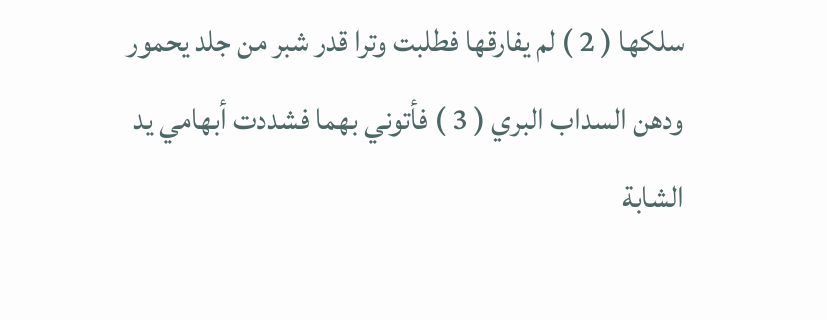سلكها ( 2 ) لم يفارقها فطلبت وترا قدر شبر من جلد يحمور ودهن السداب البري ( 3 ) فأتوني بهما فشددت أبهامي يد الشابة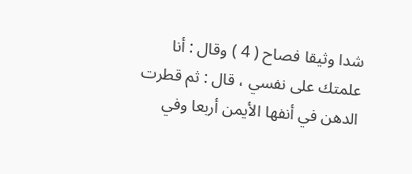شدا وثيقا فصاح ( 4 ) وقال : أنا علمتك على نفسي ، قال : ثم قطرت الدهن في أنفها الأيمن أربعا وفي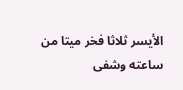الأيسر ثلاثا فخر ميتا من ساعته وشفى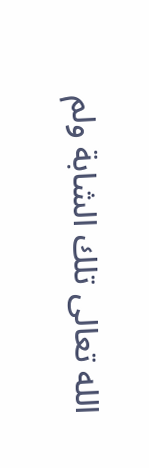الله تعالى تلك الشابة ولم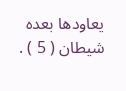يعاودها بعده شيطان ( 5 ) .